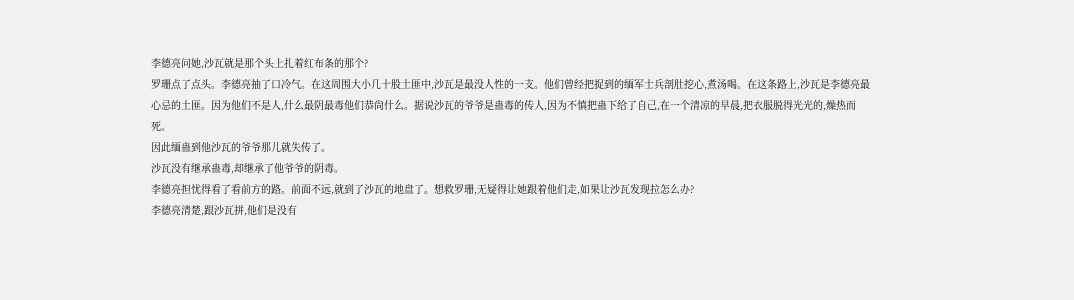李德亮问她,沙瓦就是那个头上扎着红布条的那个?
罗珊点了点头。李德亮抽了口冷气。在这周围大小几十股土匪中,沙瓦是最没人性的一支。他们曾经把捉到的缅军士兵剖肚挖心,煮汤喝。在这条路上,沙瓦是李德亮最心忌的土匪。因为他们不是人,什么最阴最毒他们恭尙什么。据说沙瓦的爷爷是蛊毒的传人,因为不慎把蛊下给了自己,在一个清凉的早晨,把衣服脱得光光的,燥热而死。
因此缅蛊到他沙瓦的爷爷那儿就失传了。
沙瓦没有继承蛊毒,却继承了他爷爷的阴毒。
李德亮担忧得看了看前方的路。前面不远,就到了沙瓦的地盘了。想救罗珊,无疑得让她跟着他们走,如果让沙瓦发现拉怎么办?
李德亮清楚,跟沙瓦拼,他们是没有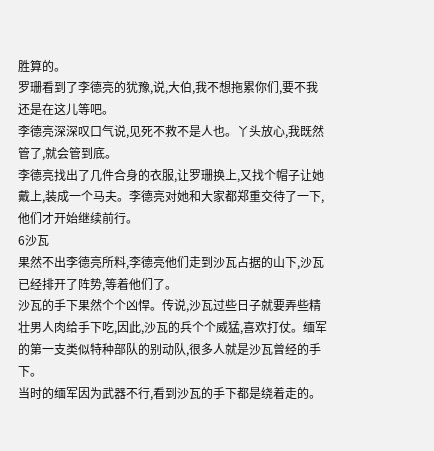胜算的。
罗珊看到了李德亮的犹豫,说,大伯,我不想拖累你们,要不我还是在这儿等吧。
李德亮深深叹口气说,见死不救不是人也。丫头放心,我既然管了,就会管到底。
李德亮找出了几件合身的衣服,让罗珊换上,又找个帽子让她戴上,装成一个马夫。李德亮对她和大家都郑重交待了一下,他们才开始继续前行。
6沙瓦
果然不出李德亮所料,李德亮他们走到沙瓦占据的山下,沙瓦已经排开了阵势,等着他们了。
沙瓦的手下果然个个凶悍。传说,沙瓦过些日子就要弄些精壮男人肉给手下吃,因此,沙瓦的兵个个威猛,喜欢打仗。缅军的第一支类似特种部队的别动队,很多人就是沙瓦曾经的手下。
当时的缅军因为武器不行,看到沙瓦的手下都是绕着走的。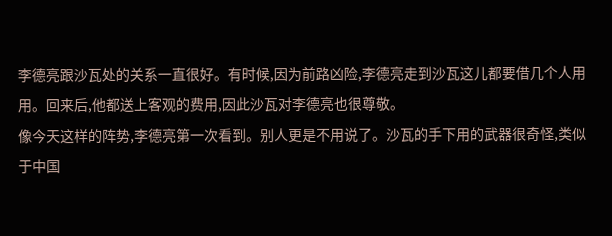李德亮跟沙瓦处的关系一直很好。有时候,因为前路凶险,李德亮走到沙瓦这儿都要借几个人用用。回来后,他都送上客观的费用,因此沙瓦对李德亮也很尊敬。
像今天这样的阵势,李德亮第一次看到。别人更是不用说了。沙瓦的手下用的武器很奇怪,类似于中国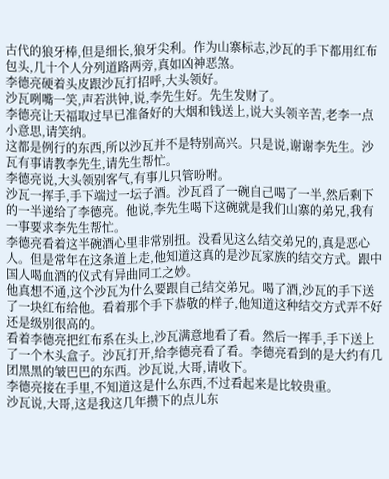古代的狼牙棒,但是细长,狼牙尖利。作为山寨标志,沙瓦的手下都用红布包头,几十个人分列道路两旁,真如凶神恶煞。
李德亮硬着头皮跟沙瓦打招呼,大头领好。
沙瓦咧嘴一笑,声若洪钟,说,李先生好。先生发财了。
李德亮让天福取过早已准备好的大烟和钱送上,说大头领辛苦,老李一点小意思,请笑纳。
这都是例行的东西,所以沙瓦并不是特别高兴。只是说,谢谢李先生。沙瓦有事请教李先生,请先生帮忙。
李德亮说,大头领别客气,有事儿只管吩咐。
沙瓦一挥手,手下端过一坛子酒。沙瓦舀了一碗自己喝了一半,然后剩下的一半递给了李德亮。他说,李先生喝下这碗就是我们山寨的弟兄,我有一事要求李先生帮忙。
李德亮看着这半碗酒心里非常别扭。没看见这么结交弟兄的,真是恶心人。但是常年在这条道上走,他知道这真的是沙瓦家族的结交方式。跟中国人喝血酒的仪式有异曲同工之妙。
他真想不通,这个沙瓦为什么要跟自己结交弟兄。喝了酒,沙瓦的手下送了一块红布给他。看着那个手下恭敬的样子,他知道这种结交方式弄不好还是级别很高的。
看着李德亮把红布系在头上,沙瓦满意地看了看。然后一挥手,手下送上了一个木头盒子。沙瓦打开,给李德亮看了看。李德亮看到的是大约有几团黑黑的皱巴巴的东西。沙瓦说,大哥,请收下。
李德亮接在手里,不知道这是什么东西,不过看起来是比较贵重。
沙瓦说,大哥,这是我这几年攒下的点儿东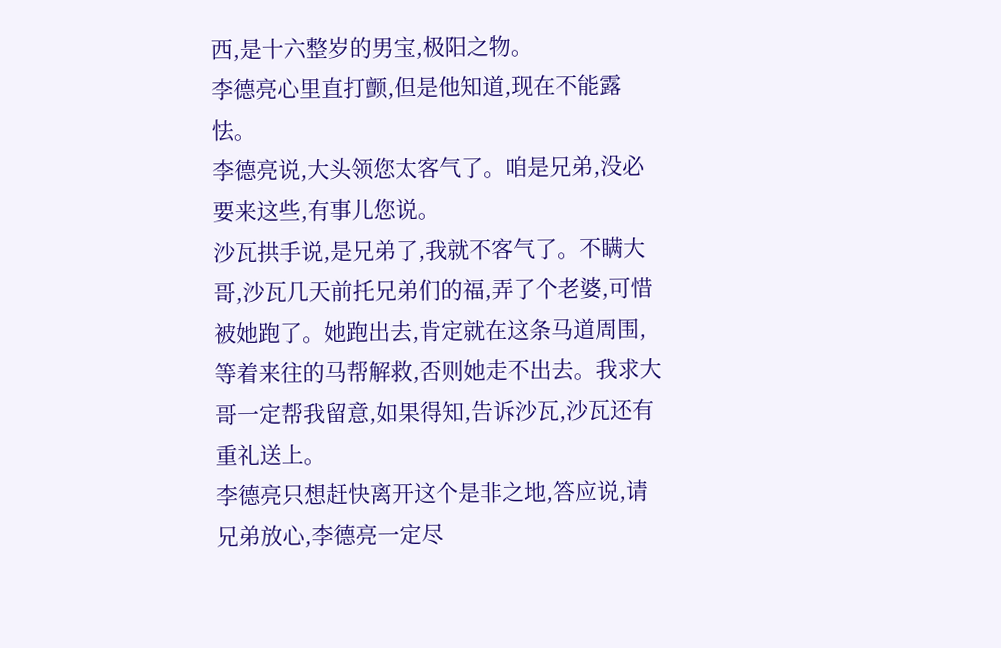西,是十六整岁的男宝,极阳之物。
李德亮心里直打颤,但是他知道,现在不能露怯。
李德亮说,大头领您太客气了。咱是兄弟,没必要来这些,有事儿您说。
沙瓦拱手说,是兄弟了,我就不客气了。不瞒大哥,沙瓦几天前托兄弟们的福,弄了个老婆,可惜被她跑了。她跑出去,肯定就在这条马道周围,等着来往的马帮解救,否则她走不出去。我求大哥一定帮我留意,如果得知,告诉沙瓦,沙瓦还有重礼送上。
李德亮只想赶快离开这个是非之地,答应说,请兄弟放心,李德亮一定尽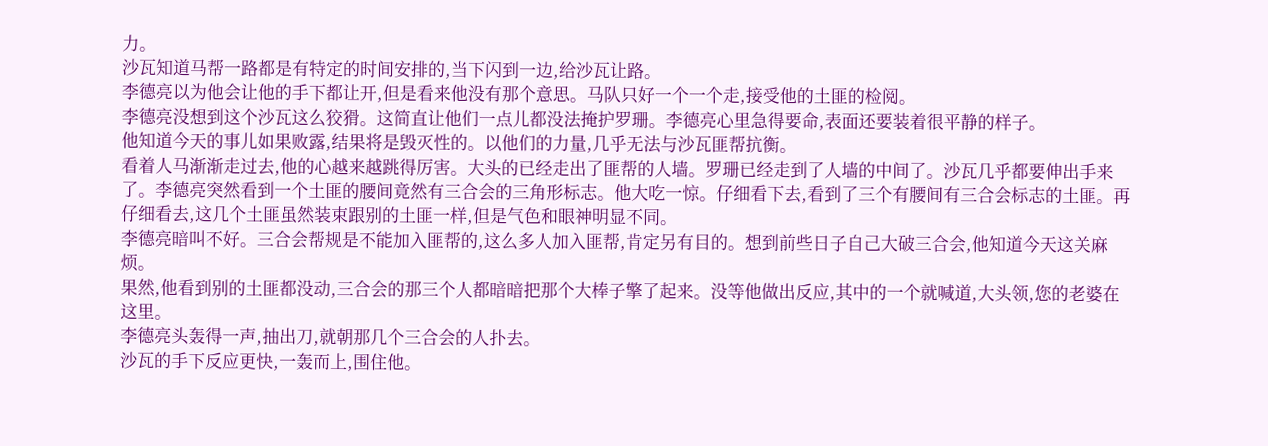力。
沙瓦知道马帮一路都是有特定的时间安排的,当下闪到一边,给沙瓦让路。
李德亮以为他会让他的手下都让开,但是看来他没有那个意思。马队只好一个一个走,接受他的土匪的检阅。
李德亮没想到这个沙瓦这么狡猾。这简直让他们一点儿都没法掩护罗珊。李德亮心里急得要命,表面还要装着很平静的样子。
他知道今天的事儿如果败露,结果将是毁灭性的。以他们的力量,几乎无法与沙瓦匪帮抗衡。
看着人马渐渐走过去,他的心越来越跳得厉害。大头的已经走出了匪帮的人墙。罗珊已经走到了人墙的中间了。沙瓦几乎都要伸出手来了。李德亮突然看到一个土匪的腰间竟然有三合会的三角形标志。他大吃一惊。仔细看下去,看到了三个有腰间有三合会标志的土匪。再仔细看去,这几个土匪虽然装束跟别的土匪一样,但是气色和眼神明显不同。
李德亮暗叫不好。三合会帮规是不能加入匪帮的,这么多人加入匪帮,肯定另有目的。想到前些日子自己大破三合会,他知道今天这关麻烦。
果然,他看到别的土匪都没动,三合会的那三个人都暗暗把那个大棒子擎了起来。没等他做出反应,其中的一个就喊道,大头领,您的老婆在这里。
李德亮头轰得一声,抽出刀,就朝那几个三合会的人扑去。
沙瓦的手下反应更快,一轰而上,围住他。